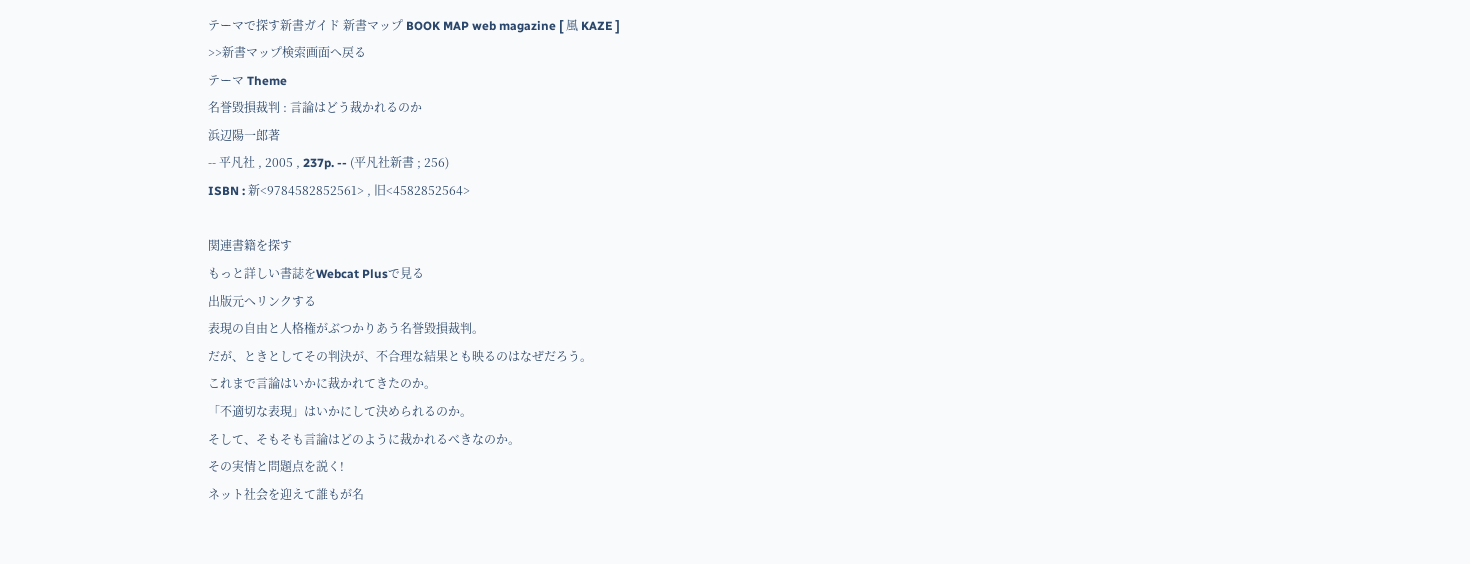テーマで探す新書ガイド 新書マップ BOOK MAP web magazine [ 風 KAZE ]
>>新書マップ検索画面へ戻る
テーマ Theme
名誉毀損裁判 : 言論はどう裁かれるのか
浜辺陽一郎著
-- 平凡社 , 2005 , 237p. -- (平凡社新書 ; 256)
ISBN : 新<9784582852561> , 旧<4582852564>

関連書籍を探す
もっと詳しい書誌をWebcat Plusで見る
出版元へリンクする
表現の自由と人格権がぶつかりあう名誉毀損裁判。
だが、ときとしてその判決が、不合理な結果とも映るのはなぜだろう。
これまで言論はいかに裁かれてきたのか。
「不適切な表現」はいかにして決められるのか。
そして、そもそも言論はどのように裁かれるべきなのか。
その実情と問題点を説く!
ネット社会を迎えて誰もが名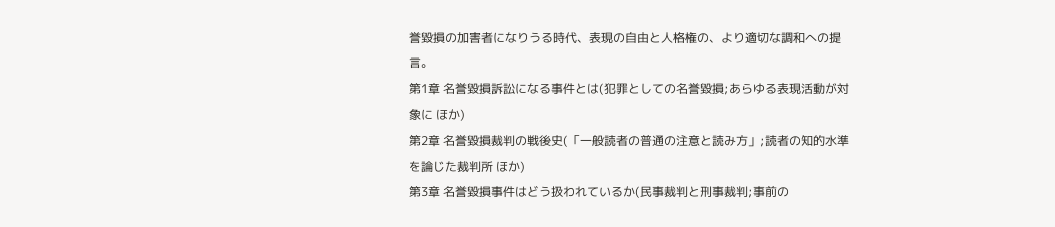誉毀損の加害者になりうる時代、表現の自由と人格権の、より適切な調和への提言。
第1章 名誉毀損訴訟になる事件とは(犯罪としての名誉毀損;あらゆる表現活動が対象に ほか)
第2章 名誉毀損裁判の戦後史(「一般読者の普通の注意と読み方」;読者の知的水準を論じた裁判所 ほか)
第3章 名誉毀損事件はどう扱われているか(民事裁判と刑事裁判;事前の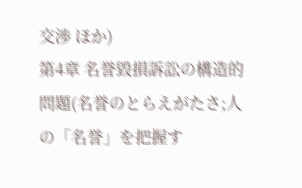交渉 ほか)
第4章 名誉毀損訴訟の構造的問題(名誉のとらえがたさ;人の「名誉」を把握す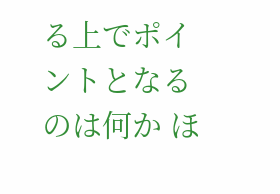る上でポイントとなるのは何か ほ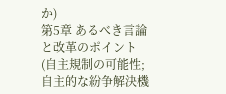か)
第5章 あるべき言論と改革のポイント(自主規制の可能性;自主的な紛争解決機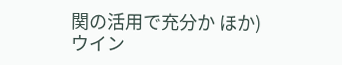関の活用で充分か ほか)
ウイン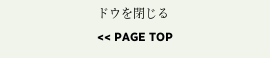ドウを閉じる
<< PAGE TOP